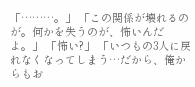「………。」 「この関係が壊れるのが。何かを失うのが、怖いんだよ。」 「怖い?」 「いつもの3人に戻れなくなってしまう…だから、俺からもお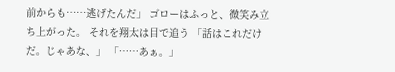前からも……逃げたんだ」 ゴローはふっと、微笑み立ち上がった。 それを翔太は目で追う 「話はこれだけだ。じゃあな、」 「……あぁ。」